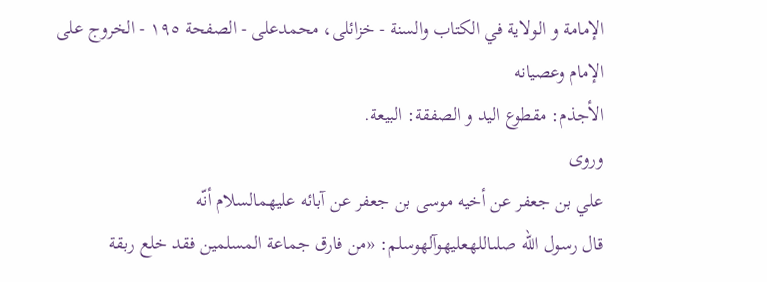الإمامة و الولاية في الكتاب والسنة - خزائلی، محمدعلی - الصفحة ١٩٥ - الخروج على الإمام وعصيانه
الأجذم: مقطوع اليد و الصفقة: البيعة.
وروى
علي بن جعفر عن أخيه موسى بن جعفر عن آبائه عليهمالسلام أنّه
قال رسول اللّه صلىاللهعليهوآلهوسلم: «من فارق جماعة المسلمين فقد خلع ربقة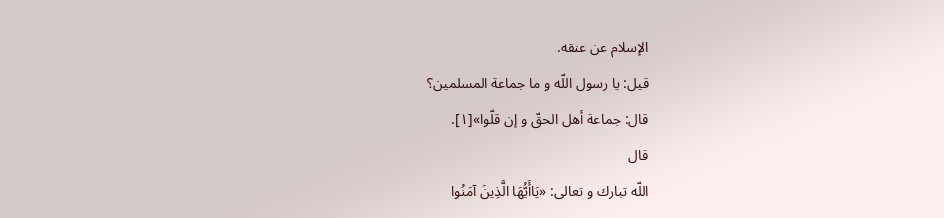الإسلام عن عنقه.
قيل: يا رسول اللّه و ما جماعة المسلمين؟
قال: جماعة أهل الحقّ و إن قلّوا»[١].
قال
اللّه تبارك و تعالى: «يَاأَيُّهَا الَّذِينَ آمَنُوا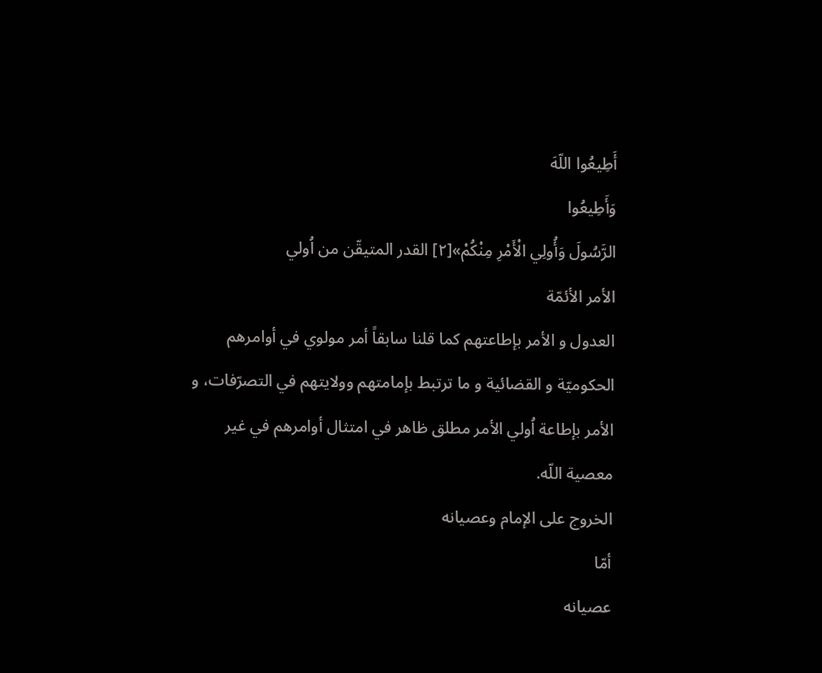أَطِيعُوا اللّهَ
وَأَطِيعُوا
الرَّسُولَ وَأُولِي الْأَمْرِ مِنْكُمْ»[٢] القدر المتيقّن من اُولي
الأمر الأئمّة
العدول و الأمر بإطاعتهم كما قلنا سابقاً أمر مولوي في أوامرهم
الحكوميّة و القضائية و ما ترتبط بإمامتهم وولايتهم في التصرّفات، و
الأمر بإطاعة اُولي الأمر مطلق ظاهر في امتثال أوامرهم في غير
معصية اللّه.
الخروج على الإمام وعصيانه
أمّا
عصيانه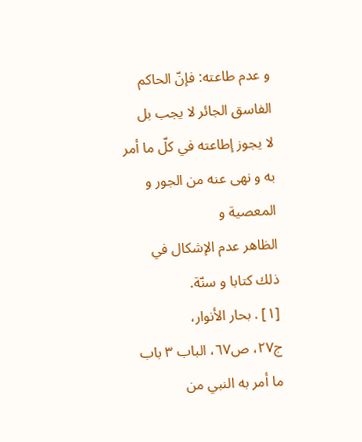و عدم طاعته: فإنّ الحاكم الفاسق الجائر لا يجب بل
لا يجوز إطاعته في كلّ ما أمر به و نهى عنه من الجور و المعصية و
الظاهر عدم الإشكال في ذلك كتابا و سنّة.
[١] . بحار الأنوار،
ج٢٧، ص٦٧، الباب ٣ باب ما أمر به النبي من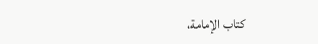كتاب الإمامة،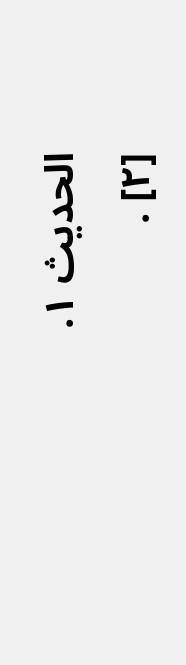الحديث ١.
[٢] .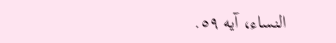النساء، آيه ٥٩.